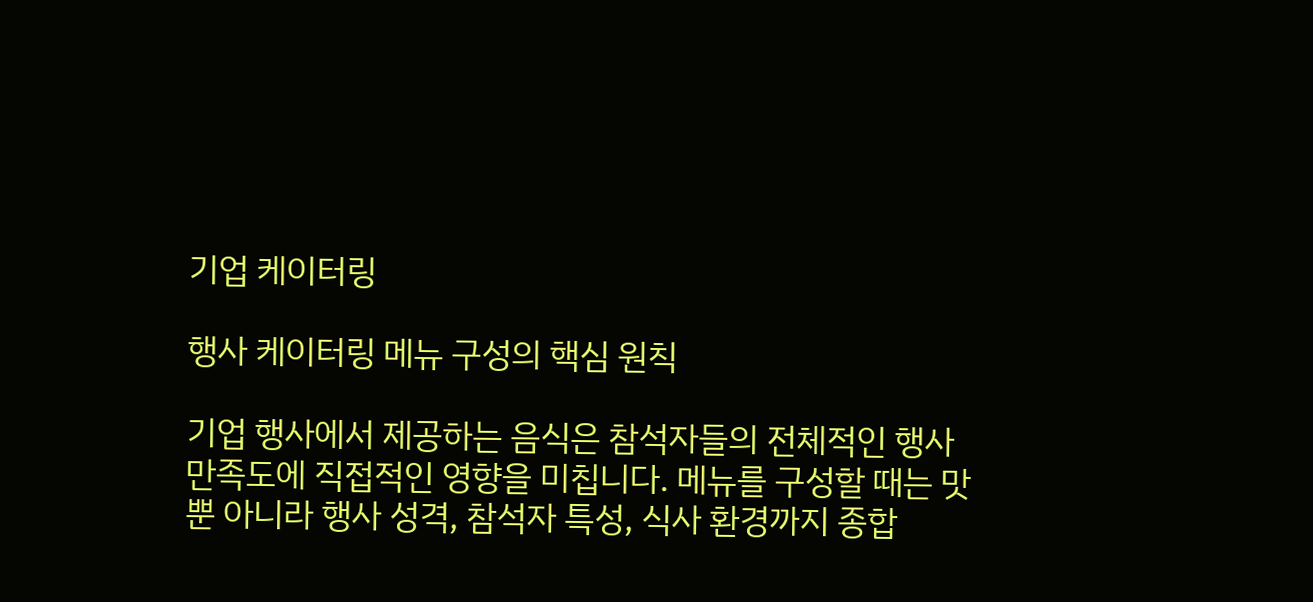기업 케이터링

행사 케이터링 메뉴 구성의 핵심 원칙

기업 행사에서 제공하는 음식은 참석자들의 전체적인 행사 만족도에 직접적인 영향을 미칩니다. 메뉴를 구성할 때는 맛뿐 아니라 행사 성격, 참석자 특성, 식사 환경까지 종합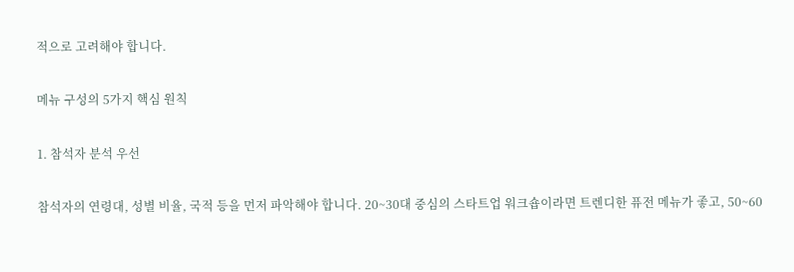적으로 고려해야 합니다.

메뉴 구성의 5가지 핵심 원칙

1. 참석자 분석 우선

참석자의 연령대, 성별 비율, 국적 등을 먼저 파악해야 합니다. 20~30대 중심의 스타트업 워크숍이라면 트렌디한 퓨전 메뉴가 좋고, 50~60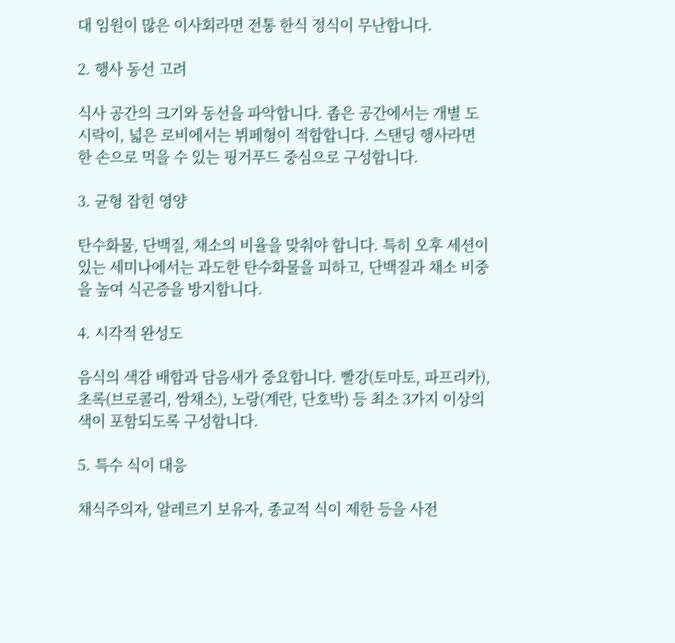대 임원이 많은 이사회라면 전통 한식 정식이 무난합니다.

2. 행사 동선 고려

식사 공간의 크기와 동선을 파악합니다. 좁은 공간에서는 개별 도시락이, 넓은 로비에서는 뷔페형이 적합합니다. 스탠딩 행사라면 한 손으로 먹을 수 있는 핑거푸드 중심으로 구성합니다.

3. 균형 잡힌 영양

탄수화물, 단백질, 채소의 비율을 맞춰야 합니다. 특히 오후 세션이 있는 세미나에서는 과도한 탄수화물을 피하고, 단백질과 채소 비중을 높여 식곤증을 방지합니다.

4. 시각적 완성도

음식의 색감 배합과 담음새가 중요합니다. 빨강(토마토, 파프리카), 초록(브로콜리, 쌈채소), 노랑(계란, 단호박) 등 최소 3가지 이상의 색이 포함되도록 구성합니다.

5. 특수 식이 대응

채식주의자, 알레르기 보유자, 종교적 식이 제한 등을 사전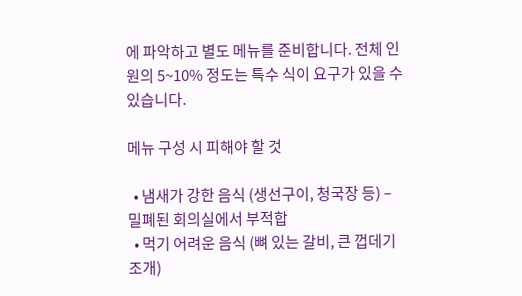에 파악하고 별도 메뉴를 준비합니다. 전체 인원의 5~10% 정도는 특수 식이 요구가 있을 수 있습니다.

메뉴 구성 시 피해야 할 것

  • 냄새가 강한 음식 (생선구이, 청국장 등) – 밀폐된 회의실에서 부적합
  • 먹기 어려운 음식 (뼈 있는 갈비, 큰 껍데기 조개)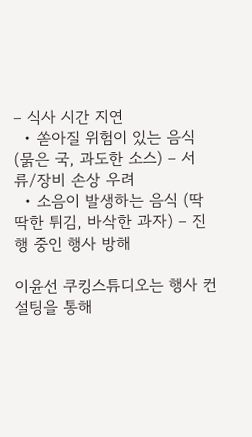– 식사 시간 지연
  • 쏟아질 위험이 있는 음식 (묽은 국, 과도한 소스) – 서류/장비 손상 우려
  • 소음이 발생하는 음식 (딱딱한 튀김, 바삭한 과자) – 진행 중인 행사 방해

이윤선 쿠킹스튜디오는 행사 컨설팅을 통해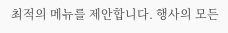최적의 메뉴를 제안합니다. 행사의 모든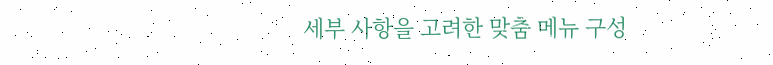세부 사항을 고려한 맞춤 메뉴 구성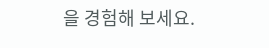을 경험해 보세요.